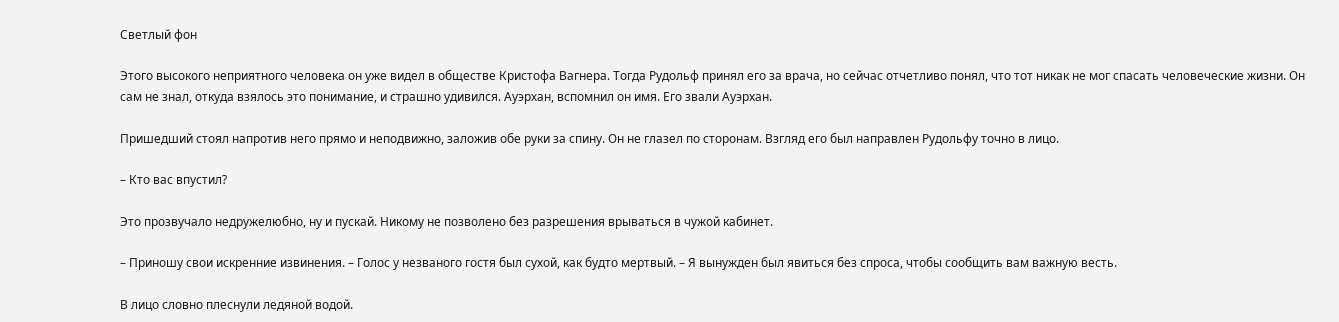Светлый фон

Этого высокого неприятного человека он уже видел в обществе Кристофа Вагнера. Тогда Рудольф принял его за врача, но сейчас отчетливо понял, что тот никак не мог спасать человеческие жизни. Он сам не знал, откуда взялось это понимание, и страшно удивился. Ауэрхан, вспомнил он имя. Его звали Ауэрхан.

Пришедший стоял напротив него прямо и неподвижно, заложив обе руки за спину. Он не глазел по сторонам. Взгляд его был направлен Рудольфу точно в лицо.

– Кто вас впустил?

Это прозвучало недружелюбно, ну и пускай. Никому не позволено без разрешения врываться в чужой кабинет.

– Приношу свои искренние извинения. – Голос у незваного гостя был сухой, как будто мертвый. – Я вынужден был явиться без спроса, чтобы сообщить вам важную весть.

В лицо словно плеснули ледяной водой.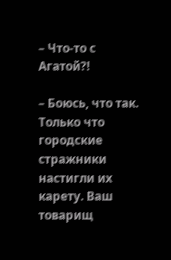– Что-то с Агатой?!

– Боюсь, что так. Только что городские стражники настигли их карету. Ваш товарищ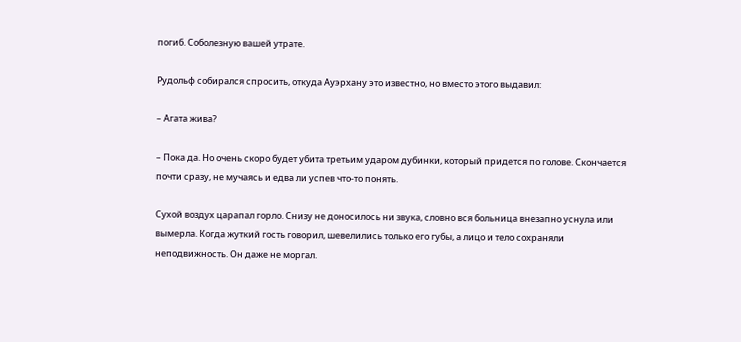погиб. Соболезную вашей утрате.

Рудольф собирался спросить, откуда Ауэрхану это известно, но вместо этого выдавил:

– Агата жива?

– Пока да. Но очень скоро будет убита третьим ударом дубинки, который придется по голове. Скончается почти сразу, не мучаясь и едва ли успев что-то понять.

Сухой воздух царапал горло. Снизу не доносилось ни звука, словно вся больница внезапно уснула или вымерла. Когда жуткий гость говорил, шевелились только его губы, а лицо и тело сохраняли неподвижность. Он даже не моргал.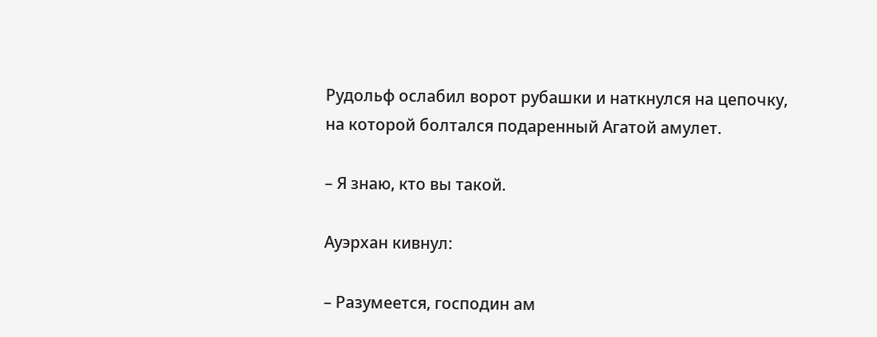Рудольф ослабил ворот рубашки и наткнулся на цепочку, на которой болтался подаренный Агатой амулет.

– Я знаю, кто вы такой.

Ауэрхан кивнул:

– Разумеется, господин ам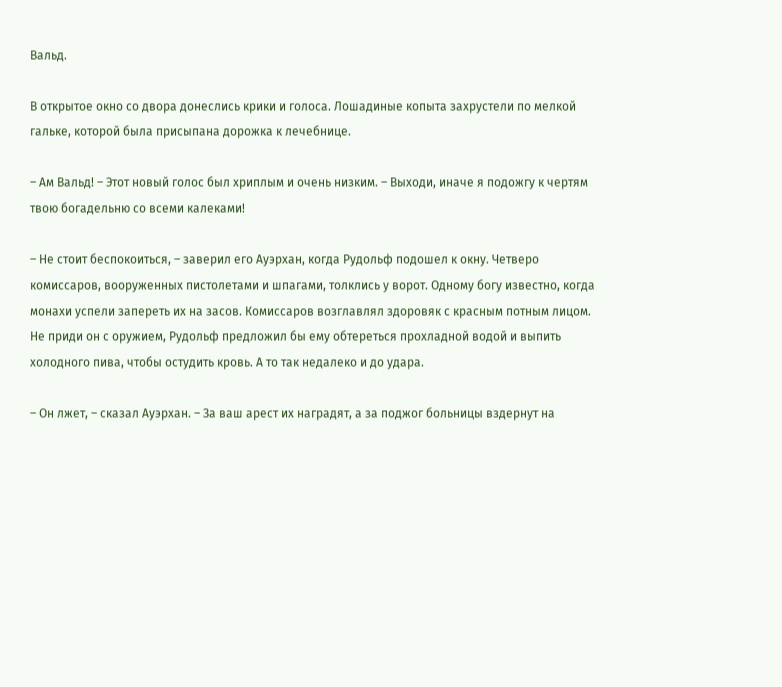Вальд.

В открытое окно со двора донеслись крики и голоса. Лошадиные копыта захрустели по мелкой гальке, которой была присыпана дорожка к лечебнице.

– Ам Вальд! – Этот новый голос был хриплым и очень низким. – Выходи, иначе я подожгу к чертям твою богадельню со всеми калеками!

– Не стоит беспокоиться, – заверил его Ауэрхан, когда Рудольф подошел к окну. Четверо комиссаров, вооруженных пистолетами и шпагами, толклись у ворот. Одному богу известно, когда монахи успели запереть их на засов. Комиссаров возглавлял здоровяк с красным потным лицом. Не приди он с оружием, Рудольф предложил бы ему обтереться прохладной водой и выпить холодного пива, чтобы остудить кровь. А то так недалеко и до удара.

– Он лжет, – сказал Ауэрхан. – За ваш арест их наградят, а за поджог больницы вздернут на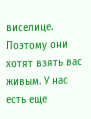виселице. Поэтому они хотят взять вас живым. У нас есть еще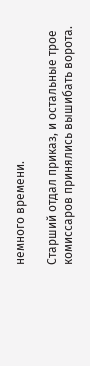немного времени.

Старший отдал приказ, и остальные трое комиссаров принялись вышибать ворота.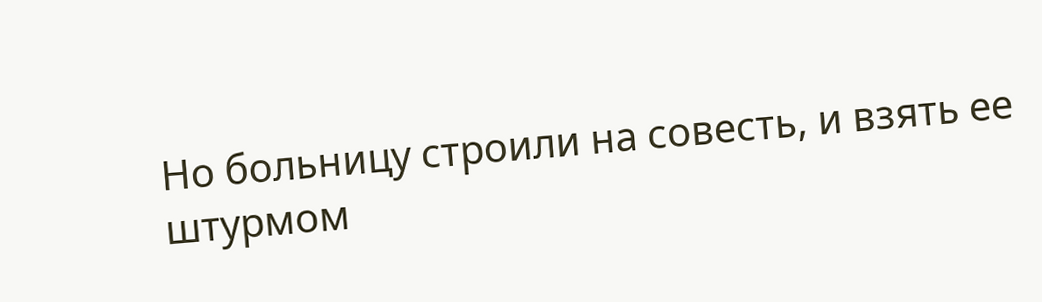Но больницу строили на совесть, и взять ее штурмом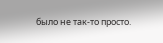было не так-то просто.